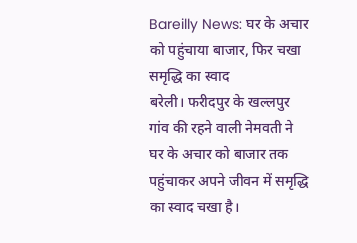Bareilly News: घर के अचार को पहुंचाया बाजार, फिर चखा समृद्धि का स्वाद
बरेली। फरीदपुर के खल्लपुर गांव की रहने वाली नेमवती ने घर के अचार को बाजार तक पहुंचाकर अपने जीवन में समृद्धि का स्वाद चखा है।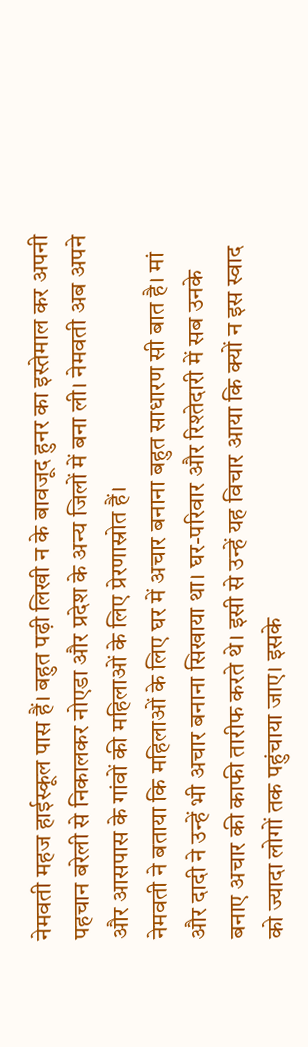नेमवती महज हाईस्कूल पास हैं। बहुत पढ़ी लिखी न के बावजूद हुनर का इस्तेमाल कर अपनी पहचान बरेली से निकालकर नोएडा और प्रदेश के अन्य जिलों में बना ली। नेमवती अब अपने और आसपास के गांवों की महिलाओं के लिए प्रेरणास्रोत हैं।
नेमवती ने बताया कि महिलाओं के लिए घर में अचार बनाना बहुत साधारण सी बात है। मां और दादी ने उन्हें भी अचार बनाना सिखाया था। घर-परिवार और रिश्तेदारी में सब उनके बनाए अचार की काफी तारीफ करते थे। इसी से उन्हें यह विचार आया कि क्यों न इस स्वाद को ज्यादा लोगों तक पहुंचाया जाए। इसके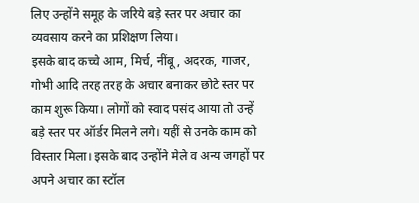लिए उन्होंने समूह के जरिये बड़े स्तर पर अचार का व्यवसाय करने का प्रशिक्षण लिया।
इसके बाद कच्चे आम, मिर्च, नींबू, अदरक, गाजर, गोभी आदि तरह तरह के अचार बनाकर छोटे स्तर पर काम शुरू किया। लोगों को स्वाद पसंद आया तो उन्हें बड़े स्तर पर ऑर्डर मिलने लगे। यहीं से उनके काम को विस्तार मिला। इसके बाद उन्होंने मेले व अन्य जगहों पर अपने अचार का स्टॉल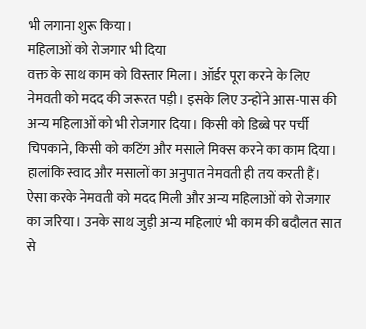भी लगाना शुरू किया।
महिलाओं को रोजगार भी दिया
वक्त के साथ काम को विस्तार मिला। ऑर्डर पूरा करने के लिए नेमवती को मदद की जरूरत पड़ी। इसके लिए उन्होंने आस-पास की अन्य महिलाओं को भी रोजगार दिया। किसी को डिब्बे पर पर्ची चिपकाने, किसी को कटिंग और मसाले मिक्स करने का काम दिया। हालांकि स्वाद और मसालों का अनुपात नेमवती ही तय करती हैं। ऐसा करके नेमवती को मदद मिली और अन्य महिलाओं को रोजगार का जरिया। उनके साथ जुड़ी अन्य महिलाएं भी काम की बदौलत सात से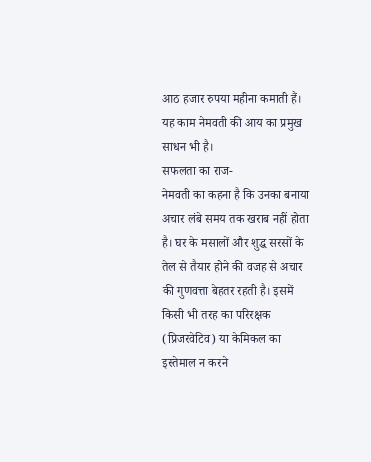आठ हजार रुपया महीना कमाती हैं। यह काम नेमवती की आय का प्रमुख साधन भी है।
सफलता का राज-
नेमवती का कहना है कि उनका बनाया अचार लंबे समय तक खराब नहीं होता है। घर के मसालों और शुद्ध सरसों के तेल से तैयार होने की वजह से अचार की गुणवत्ता बेहतर रहती है। इसमें किसी भी तरह का परिरक्षक (प्रिजरवेटिव) या केमिकल का इस्तेमाल न करने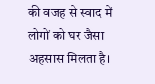की वजह से स्वाद में लोगों को घर जैसा अहसास मिलता है।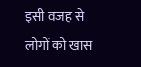इसी वजह से लोगों को खास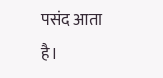पसंद आता है।